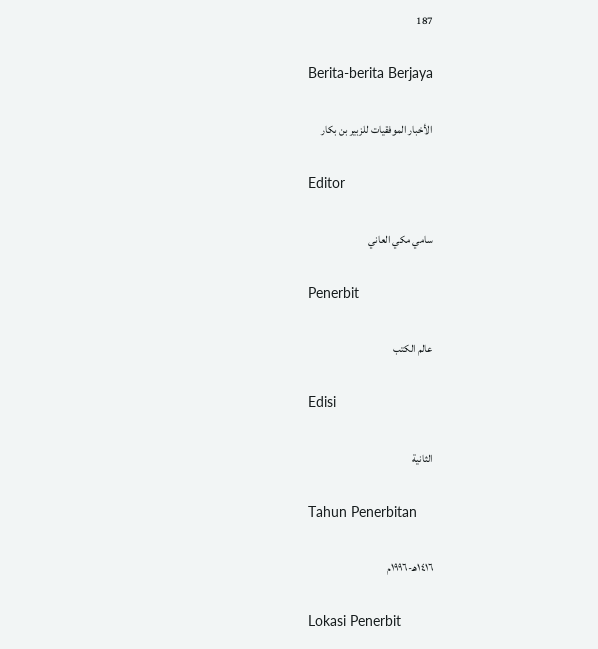187

Berita-berita Berjaya

الأخبار الموفقيات للزبير بن بكار

Editor

سامي مكي العاني

Penerbit

عالم الكتب

Edisi

الثانية

Tahun Penerbitan

١٤١٦هـ-١٩٩٦م

Lokasi Penerbit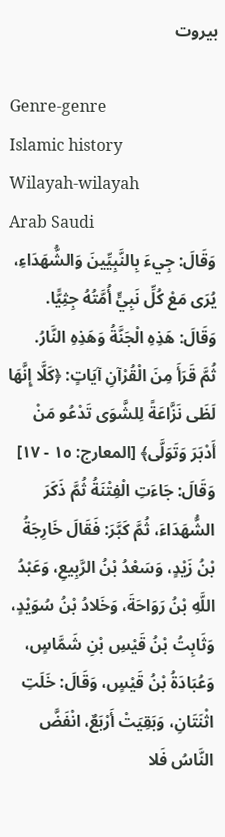بيروت

Genre-genre
Islamic history
Wilayah-wilayah
Arab Saudi
وَقَالَ: جِيءَ بِالنَّبِيِّينَ وَالشُّهَدَاءِ، يُرَى مَعْ كُلِّ نَبِيٍّ أُمَّتُهُ جِثِيًّا.
وَقَالَ: هَذِهِ الْجَنَّةُ وَهَذِهِ النَّارُ.
ثُمَّ قَرَأَ مِنَ الْقُرْآنِ آيَاتٍ: ﴿كَلَّا إِنَّهَا لَظَى نَزَّاعَةً لِلشَّوَى تَدْعُو مَنْ أَدْبَرَ وَتَوَلَّى﴾ [المعارج: ١٥ - ١٧] وَقَالَ: جَاءَتِ الْفِتْنَةُ ثُمَّ ذَكَرَ الشُّهَدَاءَ، ثُمَّ كَبَّرَ: فَقَالَ خَارِجَةُ بْنُ زَيْدٍ، وَسَعْدُ بْنُ الرَّبِيعِ، وَعَبْدُ اللَّهِ بْنُ رَوَاحَةَ، وَخَلادُ بْنُ سُوَيْدٍ، وَثَابِتُ بْنُ قَيْسِ بْنِ شَمَّاسٍ، وَعُبَادَةُ بْنُ قَيْسٍ، وَقَالَ: خَلَتِ اثْنَتَانِ، وَبَقِيَتْ أَرْبَعٌ، انْفَضَّ النَّاسُ فَلا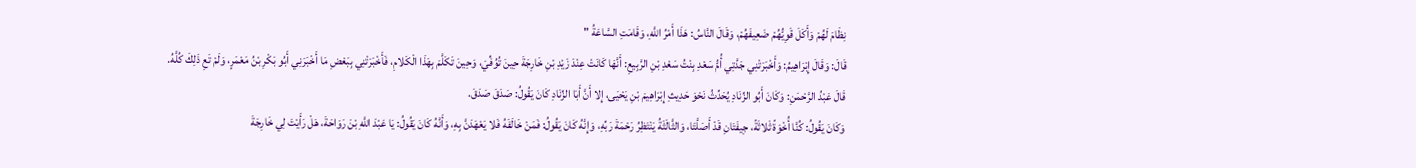نِظَامَ لَهُمْ وَأَكَلَ قَوِيُّهُمْ ضَعِيفَهُمْ، وَقَالَ النَّاسُ: هَذَا أَمْرُ اللَّهِ، وَقَامَتِ السَّاعَةُ "
قَالَ: وَقَالَ إِبْرَاهِيمُ: وَأَخْبَرَتْنِي جَدَّتِي أُمُّ سَعْدِ بِنْتُ سَعْدِ بْنِ الرَّبِيعِ: أَنَّهَا كَانَتْ عِنْدَ زَيْدِ بْنِ خَارِجَةَ حِينَ تُوُفِّيَ، وَحِينَ تَكَلَّمَ بِهَذَا الْكَلامِ، فَأَخْبَرَتْنِي بِبَعْضِ مَا أَخْبَرَنِي أَبُو بَكْرِ بْنُ مَعْمَرٍ، وَلَمْ تَعِ ذَلِكَ كُلَّهُ.
قَالَ عَبْدُ الرَّحْمَنِ: وَكَانَ أَبُو الزِّنَادِ يُحَدِّثُ نَحْوَ حَدِيثِ إِبْرَاهِيمَ بْنِ يَحْيَى، إِلا أَنَّ أَبَا الزِّنَادِ كَانَ يَقُولُ: صَدَقَ صَدَقَ.
وَكَانَ يَقُولُ: كُنَّا أُخْوَةً ثَلاثَةً، جِيفَتَانِ قَدْ أَصَلَّتَا، وَالثَّالَثَةُ يَنْتَظِرُ رَحْمَةَ رَبِّهِ، وَإِنَّهُ كَانَ يَقُولُ: فَمَنْ خَالَفَهُ فَلا يَعْهَدَنَّ بِهِ، وَأَنَّهُ كَانَ يَقُولُ: يَا عَبْدَ اللَّهِ بْنَ رَوَاحَةَ، هَلْ رَأَيْتَ لِي خَارِجَةَ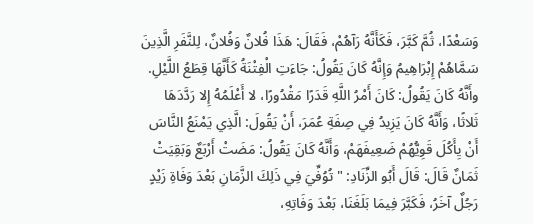وَسَعْدًا، ثُمَّ كَبَّرَ، فَكَأَنَّهُ رَآهُمْ، فَقَالَ: هَذَا فُلانٌ وَفُلانٌ، لِلنَّفَرِ الَّذِينَ سَمَّاهُمْ إِبْرَاهِيمُ وَإِنَّهُ كَانَ يَقُولُ: جَاءَتِ الْفِتْنَةُ كَأَنَّهَا قِطَعُ اللَّيْلِ.
وأَنَّهُ كَانَ يَقُولُ: كَانَ أَمْرُ اللَّهِ قَدَرًا مَقْدُورًا، لا أَعْلَمُهُ إِلا رَدَّدَهَا ثَلاثًا، وَأَنَّهُ كَانَ يَزِيدُ فِي صِفَةِ عُمَرَ، أَنْ يَقُولَ: الَّذِي يَمْنَعُ النَّاسَ أَنْ يِأَكُلَ قَوِيُّهُمْ ضَعِيفَهَمْ، وَأَنَّهُ كَانَ يَقُولُ: مَضَتْ أَرْبَعٌ وَبَقِيَتْ ثَمَانٌ قَالَ: قَالَ أَبُو الزِّنَادِ: " تُوُفِّيَ فِي ذَلِكَ الزَّمَانِ بَعْدَ وَفَاةِ زَيْدٍ رَجُلٌ آخَرُ، فَكَبَّرَ فِيمَا بَلَغَنَا، بَعْدَ وَفَاتِهِ،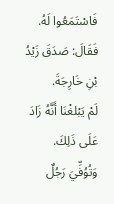فَاسْتَمَعُوا لَهُ.
فَقَالَ: صَدَقَ زَيْدُ بْنِ خَارِجَةَ.
لَمْ يَبْلغْنَا أَنَّهُ زَادَ عَلَى ذَلِكَ.
وَتُوُفِّيَ رَجُلٌ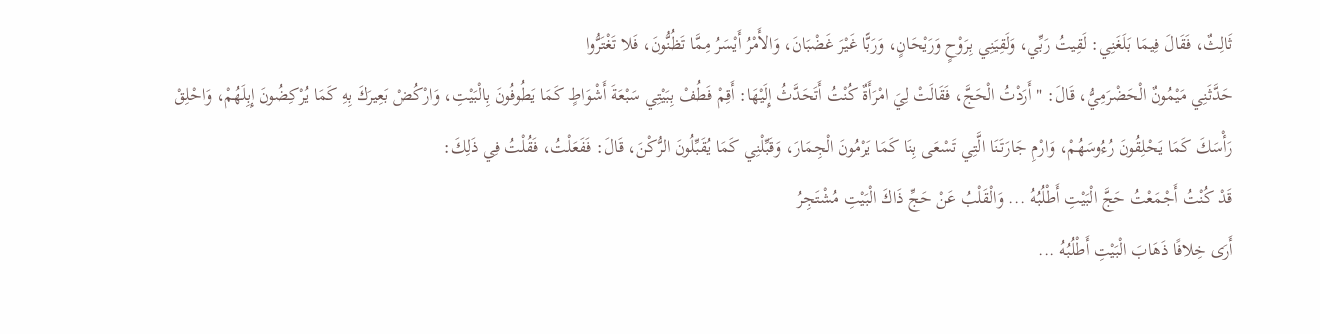ثَالِثٌ، فَقَالَ فِيمَا بَلَغَنِي: لَقِيتُ رَبِّي، وَلَقِيَنِي بِرَوْحٍ وَرَيْحَانٍ، وَرَبًّا غَيْرَ غَضْبَانَ، وَالأَمْرُ أَيْسَرُ مِمَّا تَظُنُّونَ، فَلا تَغْتَرُّوا
حَدَّثَنِي مَيْمُونٌ الْحَضْرَمِيُّ، قَالَ: " أَرَدْتُ الْحَجَّ، فَقَالَتْ لِيَ امْرَأَةٌ كُنْتُ أَتَحَدَّثُ إِلَيْهَا: أَقِمْ فَطُفْ بِبَيْتِي سَبْعَةَ أَشْوَاطٍ كَمَا يَطُوفُونَ بِالْبَيْتِ، وَارْكُضْ بَعِيرَكَ بِهِ كَمَا يُرْكِضُونَ إِبِلَهُمْ، وَاحْلِقْ رَأْسَكَ كَمَا يَحْلِقُونَ رُءُوسَهُمْ، وَارْمِ جَارَتَنَا الَّتِي تَسْعَى بِنَا كَمَا يَرْمُونَ الْجِمَارَ، وَقَبِّلْنِي كَمَا يُقَبِّلُونَ الرُّكْنَ، قَالَ: فَفَعَلْتُ، فَقُلْتُ فِي ذَلِكَ:
قَدْ كُنْتُ أَجْمَعْتُ حَجَّ الْبَيْتِ أَطْلُبُهُ ... وَالْقَلْبُ عَنْ حَجِّ ذَاكَ الْبَيْتِ مُشْتَجِرُ
أَرَى خِلافًا ذَهَابَ الْبَيْتِ أَطْلُبُهُ ...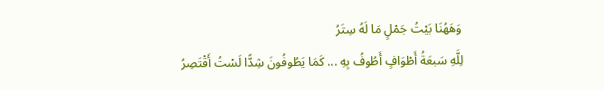وَهَهُنَا بَيْتُ جَمْلٍ مَا لَهُ سِتَرُ
لِلَّهِ سَبعَةُ أَطْوَافٍ أَطُوفُ بِهِ ... كَمَا يَطُوفُونَ شِدًّا لَسْتُ أَقْتَصِرُ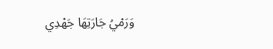وَرَمْيُ جَارَتِهَا جَهْدِي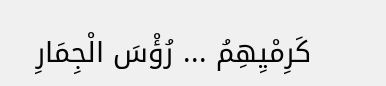كَرِمْيِهِمُ ... رُؤْسَ الْجِمَارِ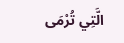الَّتِي تُرْمَى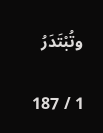وتُبْتَدَرُ

1 / 187